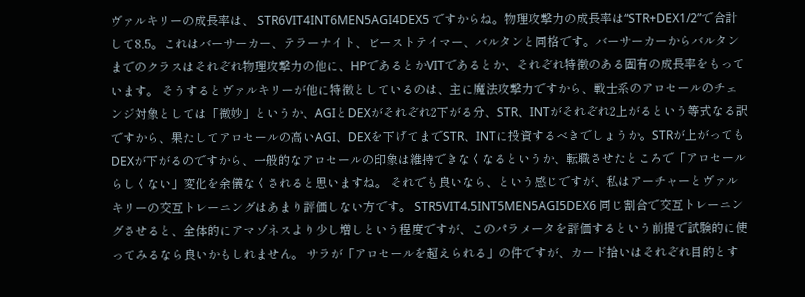ヴァルキリーの成長率は、 STR6VIT4INT6MEN5AGI4DEX5 ですからね。物理攻撃力の成長率は“STR+DEX1/2”で合計して8.5。これはバーサーカー、テラーナイト、ビーストテイマー、バルタンと同格です。バーサーカーからバルタンまでのクラスはそれぞれ物理攻撃力の他に、HPであるとかVITであるとか、それぞれ特徴のある固有の成長率をもっています。 そうするとヴァルキリーが他に特徴としているのは、主に魔法攻撃力ですから、戦士系のアロセールのチェンジ対象としては「微妙」というか、AGIとDEXがそれぞれ2下がる分、STR、INTがそれぞれ2上がるという等式なる訳ですから、果たしてアロセールの高いAGI、DEXを下げてまでSTR、INTに投資するべきでしょうか。STRが上がってもDEXが下がるのですから、一般的なアロセールの印象は維持できなくなるというか、転職させたところで「アロセールらしくない」変化を余儀なくされると思いますね。 それでも良いなら、という感じですが、私はアーチャーとヴァルキリーの交互トレーニングはあまり評価しない方です。 STR5VIT4.5INT5MEN5AGI5DEX6 同じ割合で交互トレーニングさせると、全体的にアマゾネスより少し増しという程度ですが、このパラメータを評価するという前提で試験的に使ってみるなら良いかもしれません。 サラが「アロセールを超えられる」の件ですが、カード拾いはそれぞれ目的とす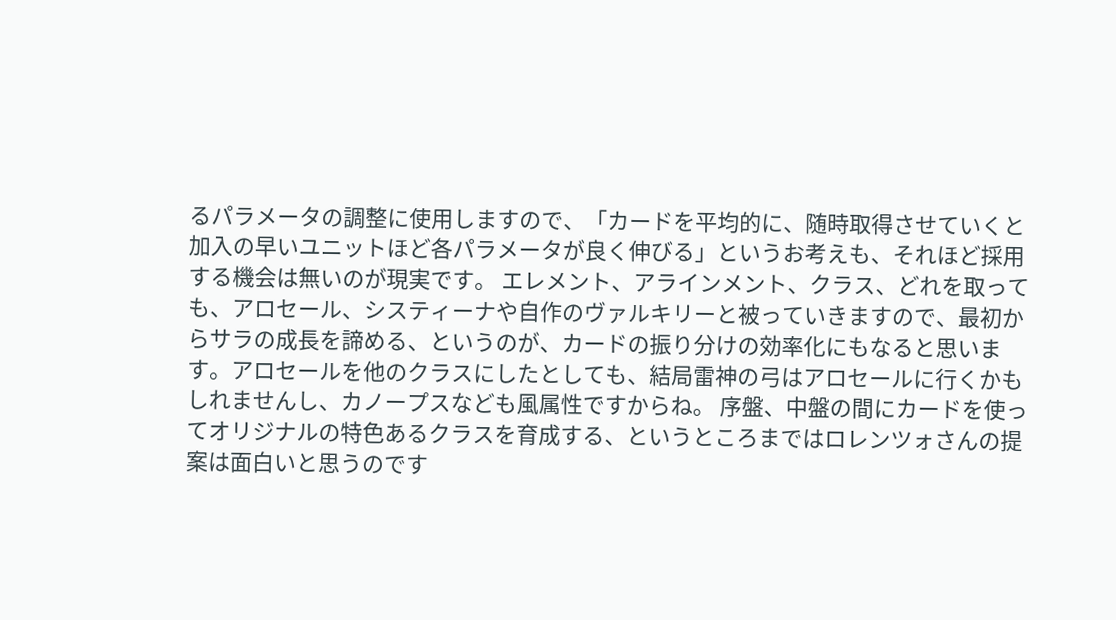るパラメータの調整に使用しますので、「カードを平均的に、随時取得させていくと加入の早いユニットほど各パラメータが良く伸びる」というお考えも、それほど採用する機会は無いのが現実です。 エレメント、アラインメント、クラス、どれを取っても、アロセール、システィーナや自作のヴァルキリーと被っていきますので、最初からサラの成長を諦める、というのが、カードの振り分けの効率化にもなると思います。アロセールを他のクラスにしたとしても、結局雷神の弓はアロセールに行くかもしれませんし、カノープスなども風属性ですからね。 序盤、中盤の間にカードを使ってオリジナルの特色あるクラスを育成する、というところまではロレンツォさんの提案は面白いと思うのです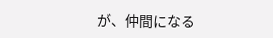が、仲間になる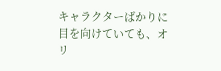キャラクターばかりに目を向けていても、オリ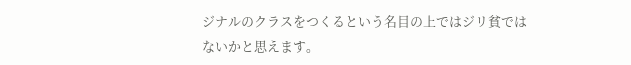ジナルのクラスをつくるという名目の上ではジリ貧ではないかと思えます。